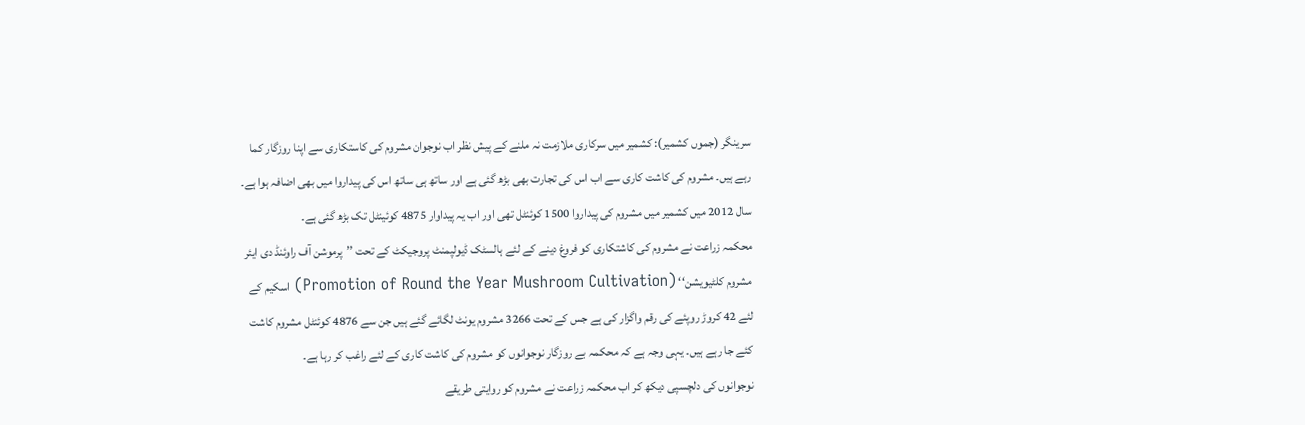سرینگر (جموں کشمیر): کشمیر میں سرکاری ملازمت نہ ملنے کے پیش نظر اب نوجوان مشروم کی کاستکاری سے اپنا روزگار کما رہے ہیں۔ مشروم کی کاشت کاری سے اب اس کی تجارت بھی بڑھ گئی ہے اور ساتھ ہی ساتھ اس کی پیداروا میں بھی اضافہ ہوا ہے۔ سال 2012 میں کشمیر میں مشروم کی پیداروا 1500 کوئنٹل تھی اور اب یہ پیداوار 4875 کوئینٹل تک بڑھ گئی ہے۔
محکمہ زراعت نے مشروم کی کاشتکاری کو فروغ دینے کے لئے ہالسٹک ڈیولپمنٹ پروجیکٹ کے تحت ’’پرموشن آف راوئنڈ دی ایئر مشروم کلٹیویشن‘‘ (Promotion of Round the Year Mushroom Cultivation) اسکیم کے لئے 42 کروڑ روپئے کی رقم واگزار کی ہے جس کے تحت 3266 مشروم یونٹ لگائے گئے ہیں جن سے 4876 کوئنٹل مشروم کاشت کئے جا رہے ہیں۔ یہی وجہ ہے کہ محکمہ بے روزگار نوجوانوں کو مشروم کی کاشت کاری کے لئے راغب کر رہا ہے۔
نوجوانوں کی دلچسپی دیکھ کر اب محکمہ زراعت نے مشروم کو روایتی طریقے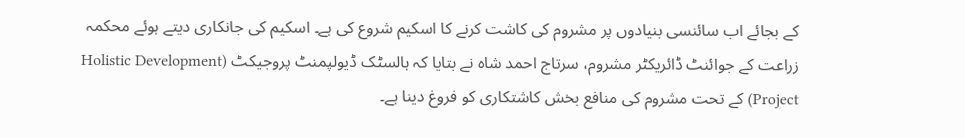کے بجائے اب سائنسی بنیادوں پر مشروم کی کاشت کرنے کا اسکیم شروع کی ہے۔ اسکیم کی جانکاری دیتے ہوئے محکمہ زراعت کے جوائنٹ ڈائریکٹر مشروم، سرتاج احمد شاہ نے بتایا کہ ہالسٹک ڈیولپمنٹ پروجیکٹ (Holistic Development Project) کے تحت مشروم کی منافع بخش کاشتکاری کو فروغ دینا ہے۔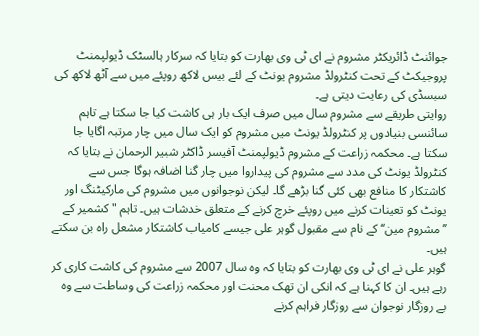جوائنٹ ڈائریکٹر مشروم نے ای ٹی وی بھارت کو بتایا کہ سرکار ہالسٹک ڈیولپمنٹ پروجیکٹ کے تحت کنٹرولڈ مشروم یونٹ کے لئے بیس لاکھ روپئے میں سے آٹھ لاکھ کی سبسڈی کی رعایت دیتی ہے۔
روایتی طریقے سے مشروم سال میں صرف ایک بار ہی کاشت کیا جا سکتا ہے تاہم سائنسی بنیادوں پر کنٹرولڈ یونٹ میں مشروم کو ایک سال میں چار مرتبہ اگایا جا سکتا ہے۔ محکمہ زراعت کے مشروم ڈیولپمنٹ آفیسر ڈاکٹر شبیر الرحمان نے بتایا کہ کنٹرولڈ یونٹ کی مدد سے مشروم کی پیداروا میں چار گنا اضافہ ہوگا جس سے کاشتکار کا منافع بھی کئی گنا بڑھے گا۔ لیکن نوجوانوں میں مشروم کی مارکیٹنگ اور یونٹ کو تعینات کرنے میں روپئے خرچ کرنے کے متعلق خدشات ہیں۔ تاہم "کشمیر کے ’’مشروم مین‘‘ کے نام سے مقبول گوہر علی جیسے کامیاب کاشتکار مشعل راہ بن سکتے ہیں۔
گوہر علی نے ای ٹی وی بھارت کو بتایا کہ وہ سال 2007 سے مشروم کی کاشت کاری کر رہے ہیں۔ ان کا کہنا ہے کہ انکی ان تھک محنت اور محکمہ زراعت کی وساطت سے وہ بے روزگار نوجوان سے روزگار فراہم کرنے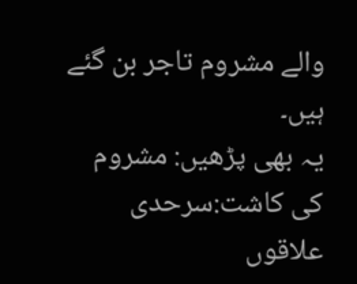والے مشروم تاجر بن گئے ہیں۔
یہ بھی پڑھیں: مشروم کی کاشت:سرحدی علاقوں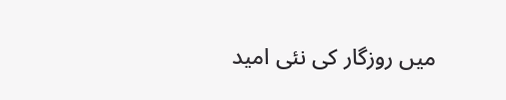میں روزگار کی نئی امید